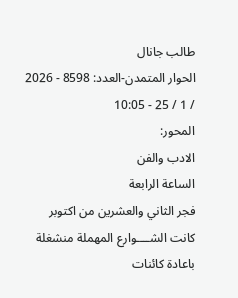طالب جانال
الحوار المتمدن-العدد: 8598 - 2026 / 1 / 25 - 10:05
المحور:
الادب والفن
الساعة الرابعة
فجر الثاني والعشرين من اكتوبر
كانت الشــــوارع المهملة منشغلة باعادة كائنات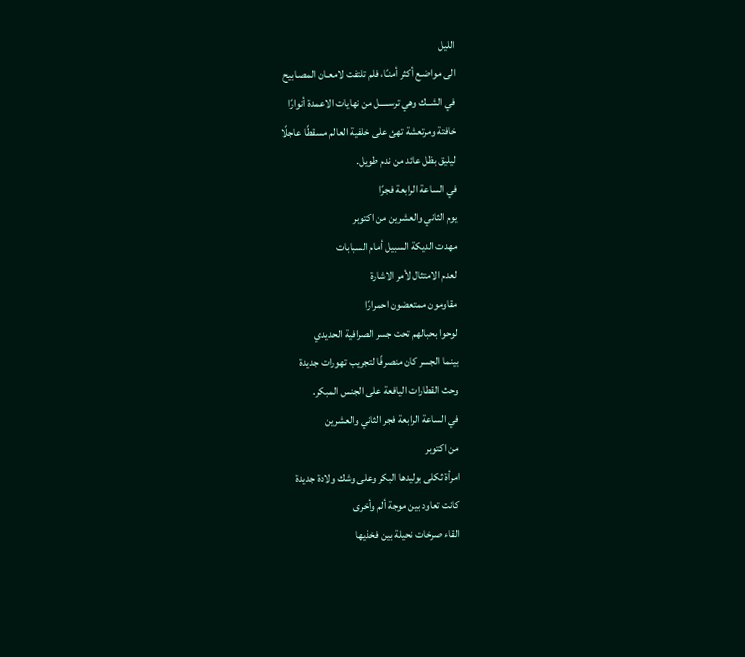الليل
الى مواضـع أكثر أمنـًا، فلم تلتفت لامعـان المصـابيح
في الشــك وهي ترســـــل من نهايات الاعمدة أنوارًا
خافتة ومرتعشة تهئ على خلفية العالم مسقطًا عاجلًا
ليليق بظل عائد من ندم طويل.
في الساعة الرابعة فجرًا
يوم الثاني والعشرين من اكتوبر
مهدت الديكة السبيل أمام السبابات
لعدم الامتثال لأمر الاشارة
مقاومون ممتعضون احمرارًا
لوحوا بحبالهم تحت جسر الصرافية الحديدي
بينما الجسر كان منصرفًا لتجريب تهورات جديدة
وحث القطارات اليافعة على الجنس المبكر.
في الساعة الرابعة فجر الثاني والعشرين
من اكتوبر
امرأة ثكلى بوليدها البكر وعلى وشك ولادة جديدة
كانت تعاود بين موجة ألم وأخرى
القاء صرخات نحيلة بين فخذيها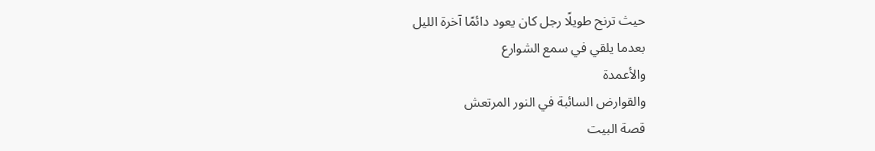حيث ترنح طويلًا رجل كان يعود دائمًا آخرة الليل
بعدما يلقي في سمع الشوارع
والأعمدة
والقوارض السائبة في النور المرتعش
قصة البيت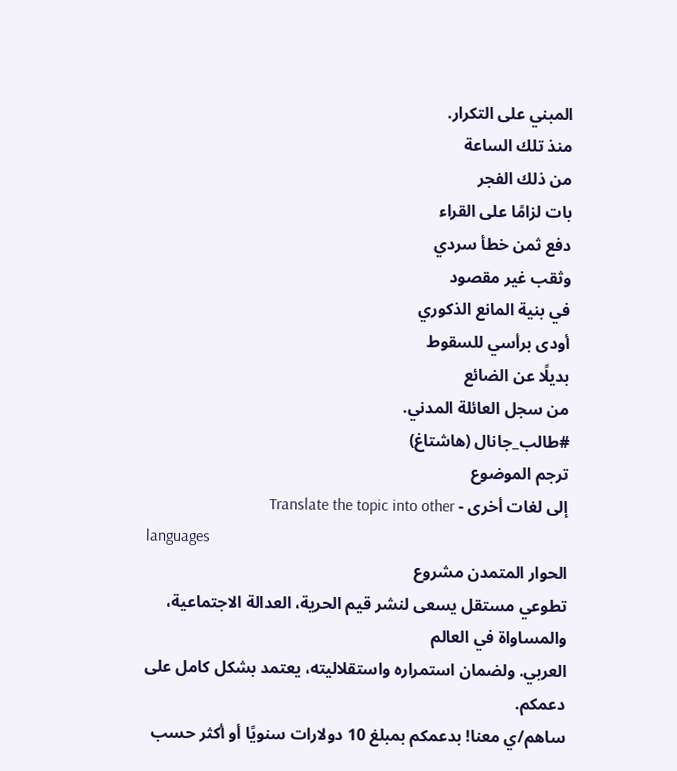المبني على التكرار.
منذ تلك الساعة
من ذلك الفجر
بات لزامًا على القراء
دفع ثمن خطأ سردي
وثقب غير مقصود
في بنية المانع الذكوري
أودى برأسي للسقوط
بديلًا عن الضائع
من سجل العائلة المدني.
#طالب_جانال (هاشتاغ)
ترجم الموضوع
إلى لغات أخرى - Translate the topic into other
languages
الحوار المتمدن مشروع
تطوعي مستقل يسعى لنشر قيم الحرية، العدالة الاجتماعية، والمساواة في العالم
العربي. ولضمان استمراره واستقلاليته، يعتمد بشكل كامل على دعمكم.
ساهم/ي معنا! بدعمكم بمبلغ 10 دولارات سنويًا أو أكثر حسب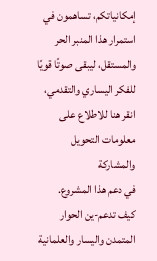إمكانياتكم، تساهمون في
استمرار هذا المنبر الحر والمستقل، ليبقى صوتًا قويًا للفكر اليساري والتقدمي،
انقر هنا للاطلاع على معلومات التحويل والمشاركة
في دعم هذا المشروع.
كيف تدعم-ين الحوار المتمدن واليسار والعلمانية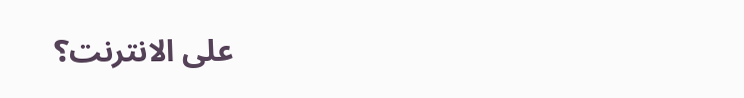على الانترنت؟